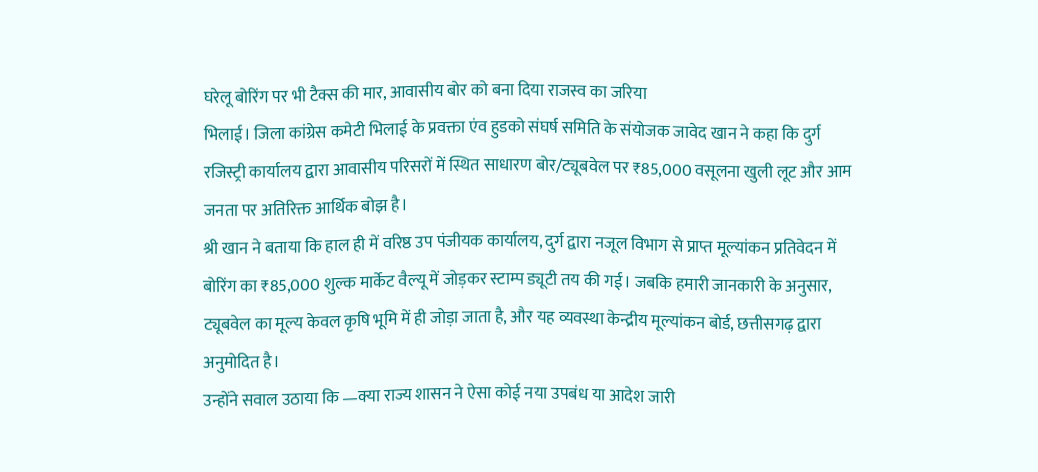घरेलू बोरिंग पर भी टैक्स की मार, आवासीय बोर को बना दिया राजस्व का जरिया
भिलाई। जिला कांग्रेस कमेटी भिलाई के प्रवक्ता एंव हुडको संघर्ष समिति के संयोजक जावेद खान ने कहा कि दुर्ग रजिस्ट्री कार्यालय द्वारा आवासीय परिसरों में स्थित साधारण बोर/ट्यूबवेल पर ₹85,000 वसूलना खुली लूट और आम जनता पर अतिरिक्त आर्थिक बोझ है।
श्री खान ने बताया कि हाल ही में वरिष्ठ उप पंजीयक कार्यालय, दुर्ग द्वारा नजूल विभाग से प्राप्त मूल्यांकन प्रतिवेदन में बोरिंग का ₹85,000 शुल्क मार्केट वैल्यू में जोड़कर स्टाम्प ड्यूटी तय की गई। जबकि हमारी जानकारी के अनुसार, ट्यूबवेल का मूल्य केवल कृषि भूमि में ही जोड़ा जाता है, और यह व्यवस्था केन्द्रीय मूल्यांकन बोर्ड, छत्तीसगढ़ द्वारा अनुमोदित है।
उन्होंने सवाल उठाया कि —क्या राज्य शासन ने ऐसा कोई नया उपबंध या आदेश जारी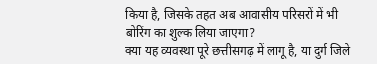किया है, जिसके तहत अब आवासीय परिसरों में भी बोरिंग का शुल्क लिया जाएगा?
क्या यह व्यवस्था पूरे छत्तीसगढ़ में लागू है, या दुर्ग जिले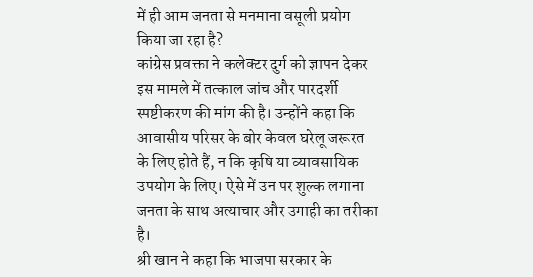में ही आम जनता से मनमाना वसूली प्रयोग किया जा रहा है?
कांग्रेस प्रवक्ता ने कलेक्टर दुर्ग को ज्ञापन देकर इस मामले में तत्काल जांच और पारदर्शी स्पष्टीकरण की मांग की है। उन्होंने कहा कि आवासीय परिसर के बोर केवल घरेलू जरूरत के लिए होते हैं, न कि कृषि या व्यावसायिक उपयोग के लिए। ऐसे में उन पर शुल्क लगाना जनता के साथ अत्याचार और उगाही का तरीका है।
श्री खान ने कहा कि भाजपा सरकार के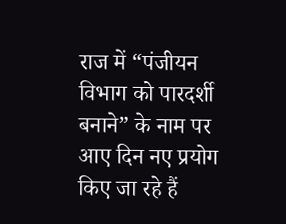राज में “पंजीयन विभाग को पारदर्शी बनाने” के नाम पर आए दिन नए प्रयोग किए जा रहे हैं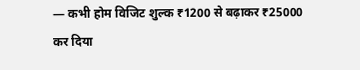— कभी होम विजिट शुल्क ₹1200 से बढ़ाकर ₹25000 कर दिया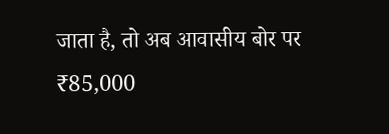जाता है, तो अब आवासीय बोर पर ₹85,000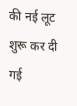की नई लूट शुरू कर दी गई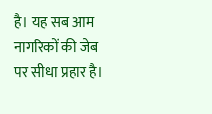है। यह सब आम नागरिकों की जेब पर सीधा प्रहार है।